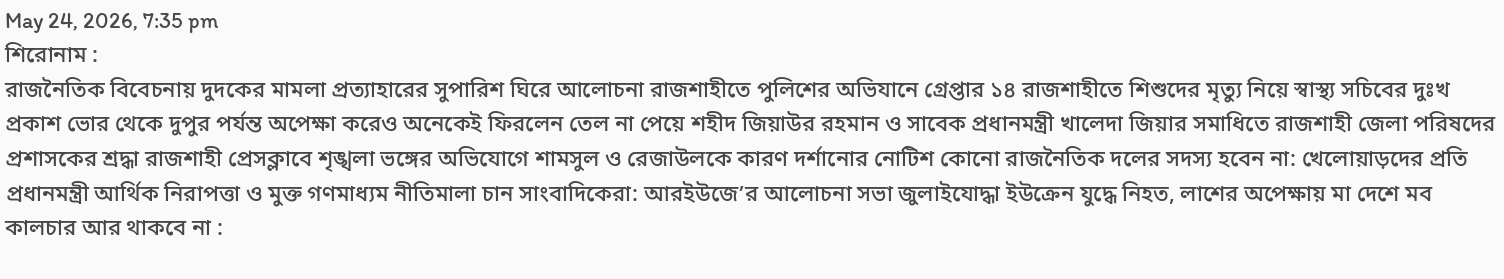May 24, 2026, 7:35 pm
শিরোনাম :
রাজনৈতিক বিবেচনায় দুদকের মামলা প্রত্যাহারের সুপারিশ ঘিরে আলোচনা রাজশাহীতে পুলিশের অভিযানে গ্রেপ্তার ১৪ রাজশাহীতে শিশুদের মৃত্যু নিয়ে স্বাস্থ্য সচিবের দুঃখ প্রকাশ ভোর থেকে দুপুর পর্যন্ত অপেক্ষা করেও অনেকেই ফিরলেন তেল না পেয়ে শহীদ জিয়াউর রহমান ও সাবেক প্রধানমন্ত্রী খালেদা জিয়ার সমাধিতে রাজশাহী জেলা পরিষদের প্রশাসকের শ্রদ্ধা রাজশাহী প্রেসক্লাবে শৃঙ্খলা ভঙ্গের অভিযোগে শামসুল ও রেজাউলকে কারণ দর্শানোর নোটিশ কোনো রাজনৈতিক দলের সদস্য হবেন না: খেলোয়াড়দের প্রতি প্রধানমন্ত্রী আর্থিক নিরাপত্তা ও মুক্ত গণমাধ্যম নীতিমালা চান সাংবাদিকেরা: আরইউজে’র আলোচনা সভা জুলাইযোদ্ধা ইউক্রেন যুদ্ধে নিহত, লাশের অপেক্ষায় মা দেশে মব কালচার আর থাকবে না :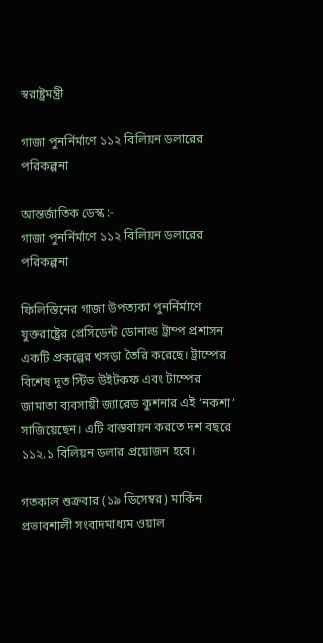স্বরাষ্ট্রমন্ত্রী

গাজা পুনর্নির্মাণে ১১২ বিলিয়ন ডলারের পরিকল্পনা

আন্তর্জাতিক ডেস্ক :-
গাজা পুনর্নির্মাণে ১১২ বিলিয়ন ডলারের পরিকল্পনা

ফিলিস্তিনের গাজা উপত্যকা পুনর্নির্মাণে যুক্তরাষ্ট্রের প্রেসিডেন্ট ডোনাল্ড ট্রাম্প প্রশাসন একটি প্রকল্পের খসড়া তৈরি করেছে। ট্রাম্পের বিশেষ দূত স্টিভ উইটকফ এবং টাম্পের জামাতা ব্যবসায়ী জ্যারেড কুশনার এই ‘নকশা’ সাজিয়েছেন। এটি বাস্তবায়ন করতে দশ বছরে ১১২.১ বিলিয়ন ডলার প্রয়োজন হবে।

গতকাল শুক্রবার (১৯ ডিসেম্বর) মার্কিন প্রভাবশালী সংবাদমাধ্যম ওয়াল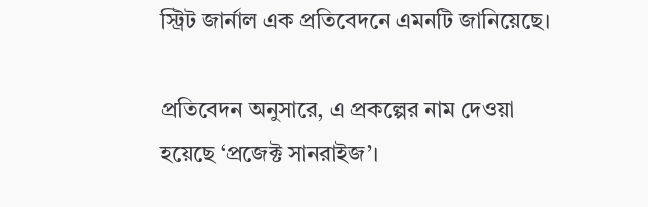স্ট্রিট জার্নাল এক প্রতিবেদনে এমনটি জানিয়েছে।

প্রতিবেদন অনুসারে, এ প্রকল্পের নাম দেওয়া হয়েছে ‘প্রজেক্ট সানরাইজ’।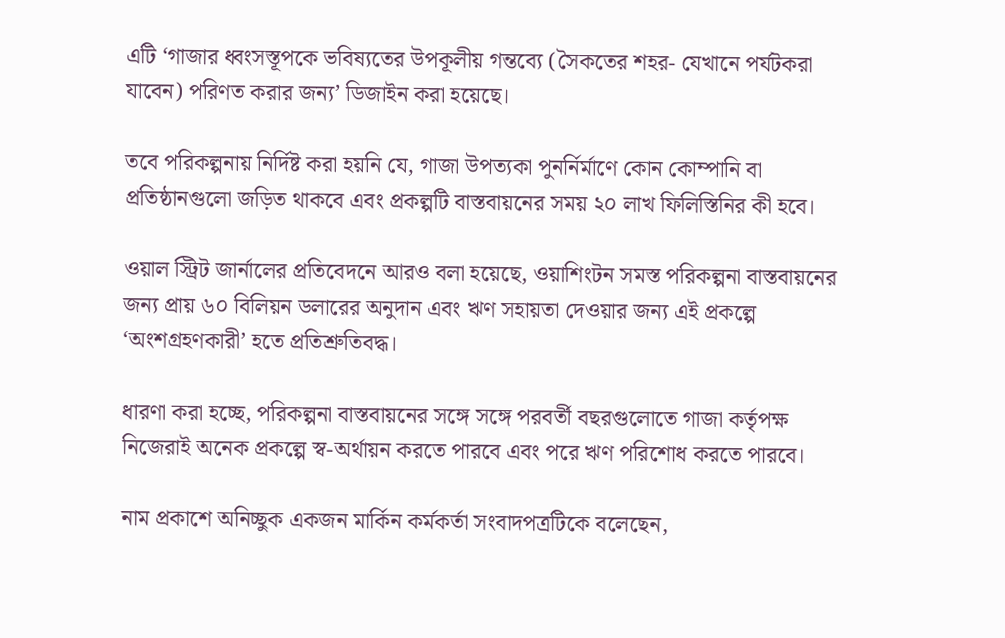এটি ‘গাজার ধ্বংসস্তূপকে ভবিষ্যতের উপকূলীয় গন্তব্যে (সৈকতের শহর- যেখানে পর্যটকরা যাবেন) পরিণত করার জন্য’ ডিজাইন করা হয়েছে।

তবে পরিকল্পনায় নির্দিষ্ট করা হয়নি যে, গাজা উপত্যকা পুনর্নির্মাণে কোন কোম্পানি বা প্রতিষ্ঠানগুলো জড়িত থাকবে এবং প্রকল্পটি বাস্তবায়নের সময় ২০ লাখ ফিলিস্তিনির কী হবে।

ওয়াল স্ট্রিট জার্নালের প্রতিবেদনে আরও বলা হয়েছে, ওয়াশিংটন সমস্ত পরিকল্পনা বাস্তবায়নের জন্য প্রায় ৬০ বিলিয়ন ডলারের অনুদান এবং ঋণ সহায়তা দেওয়ার জন্য এই প্রকল্পে ‘অংশগ্রহণকারী’ হতে প্রতিশ্রুতিবদ্ধ।

ধারণা করা হচ্ছে, পরিকল্পনা বাস্তবায়নের সঙ্গে সঙ্গে পরবর্তী বছরগুলোতে গাজা কর্তৃপক্ষ নিজেরাই অনেক প্রকল্পে স্ব-অর্থায়ন করতে পারবে এবং পরে ঋণ পরিশোধ করতে পারবে।

নাম প্রকাশে অনিচ্ছুক একজন মার্কিন কর্মকর্তা সংবাদপত্রটিকে বলেছেন,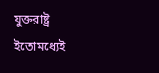যুক্তরাষ্ট্র ইতোমধ্যেই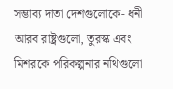সম্ভাব্য দাতা দেশগুলোকে- ধনী আরব রাষ্ট্রগুলো, তুরস্ক এবং মিশরকে পরিকল্পনার নথিগুলো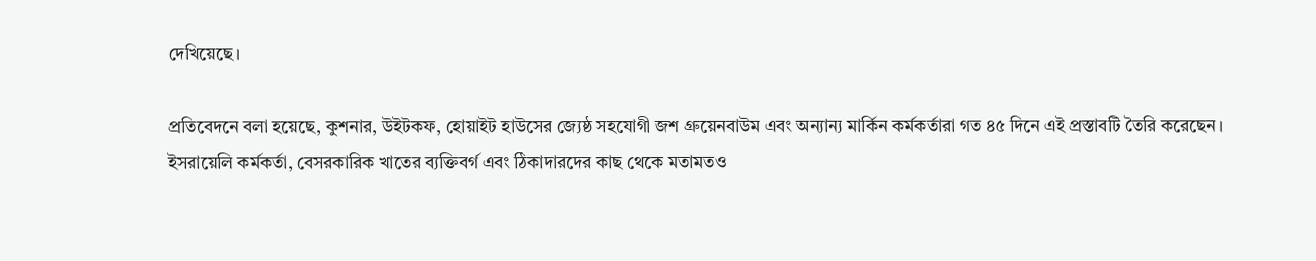দেখিয়েছে।

প্রতিবেদনে বলা হয়েছে, কুশনার, উইটকফ, হোয়াইট হাউসের জ্যেষ্ঠ সহযোগী জশ গ্রুয়েনবাউম এবং অন্যান্য মার্কিন কর্মকর্তারা গত ৪৫ দিনে এই প্রস্তাবটি তৈরি করেছেন। ইসরায়েলি কর্মকর্তা, বেসরকারিক খাতের ব্যক্তিবর্গ এবং ঠিকাদারদের কাছ থেকে মতামতও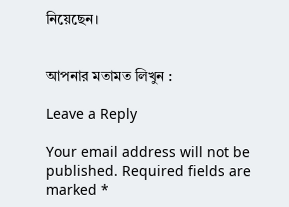নিয়েছেন।


আপনার মতামত লিখুন :

Leave a Reply

Your email address will not be published. Required fields are marked *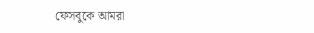ফেসবুকে আমরা